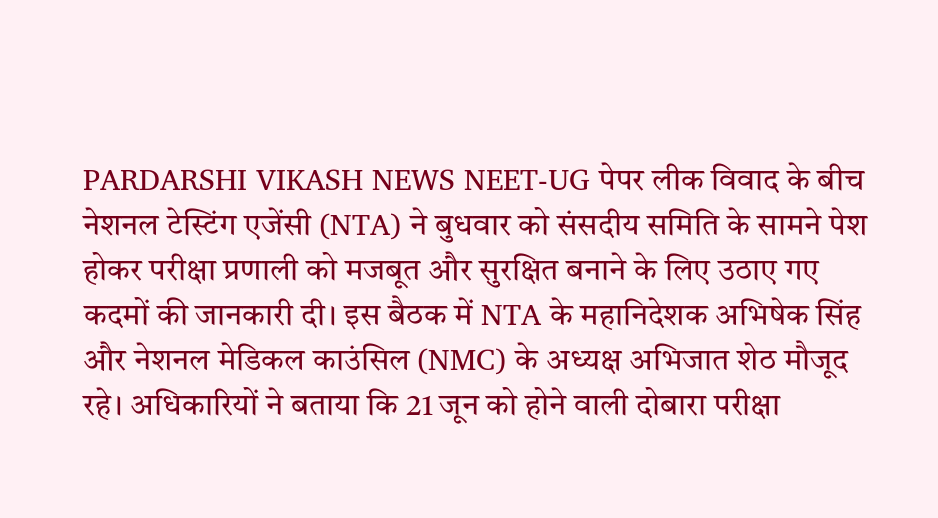PARDARSHI VIKASH NEWS NEET-UG पेपर लीक विवाद के बीच नेशनल टेस्टिंग एजेंसी (NTA) ने बुधवार को संसदीय समिति के सामने पेश होकर परीक्षा प्रणाली को मजबूत और सुरक्षित बनाने के लिए उठाए गए कदमों की जानकारी दी। इस बैठक में NTA के महानिदेशक अभिषेक सिंह और नेशनल मेडिकल काउंसिल (NMC) के अध्यक्ष अभिजात शेठ मौजूद रहे। अधिकारियों ने बताया कि 21 जून को होने वाली दोबारा परीक्षा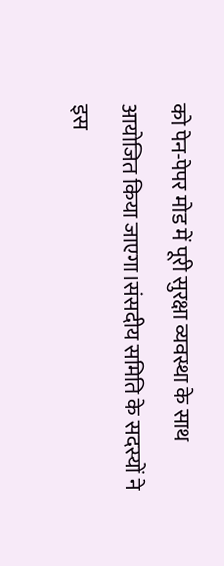को पेन-पेपर मोड में पूरी सुरक्षा व्यवस्था के साथ आयोजित किया जाएगा।संसदीय समिति के सदस्यों ने इस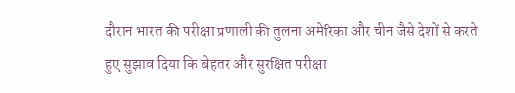दौरान भारत की परीक्षा प्रणाली की तुलना अमेरिका और चीन जैसे देशों से करते हुए सुझाव दिया कि बेहतर और सुरक्षित परीक्षा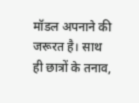मॉडल अपनाने की जरूरत है। साथ ही छात्रों के तनाव,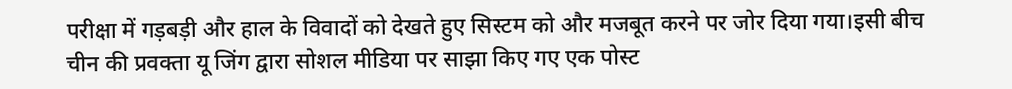परीक्षा में गड़बड़ी और हाल के विवादों को देखते हुए सिस्टम को और मजबूत करने पर जोर दिया गया।इसी बीच चीन की प्रवक्ता यू जिंग द्वारा सोशल मीडिया पर साझा किए गए एक पोस्ट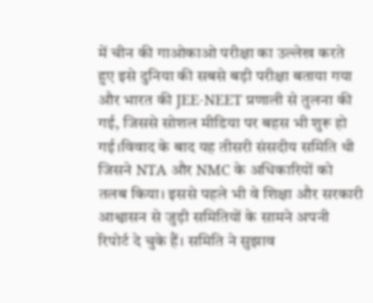में चीन की गाओकाओ परीक्षा का उल्लेख करते हुए इसे दुनिया की सबसे बड़ी परीक्षा बताया गया और भारत की JEE-NEET प्रणाली से तुलना की गई, जिससे सोशल मीडिया पर बहस भी शुरू हो गई।विवाद के बाद यह तीसरी संसदीय समिति थी जिसने NTA और NMC के अधिकारियों को तलब किया। इससे पहले भी वे शिक्षा और सरकारी आश्वासन से जुड़ी समितियों के सामने अपनी रिपोर्ट दे चुके हैं। समिति ने सुझाव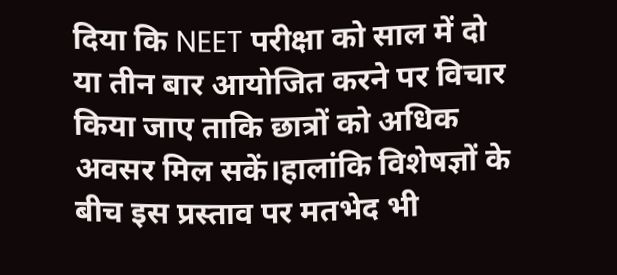दिया कि NEET परीक्षा को साल में दो या तीन बार आयोजित करने पर विचार किया जाए ताकि छात्रों को अधिक अवसर मिल सकें।हालांकि विशेषज्ञों के बीच इस प्रस्ताव पर मतभेद भी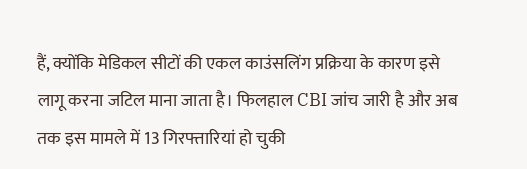हैं, क्योंकि मेडिकल सीटों की एकल काउंसलिंग प्रक्रिया के कारण इसे लागू करना जटिल माना जाता है। फिलहाल CBI जांच जारी है और अब तक इस मामले में 13 गिरफ्तारियां हो चुकी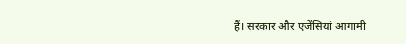हैं। सरकार और एजेंसियां आगामी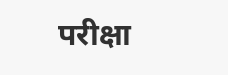परीक्षा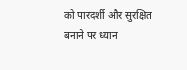को पारदर्शी और सुरक्षित बनाने पर ध्यान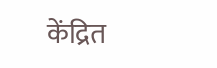केंद्रित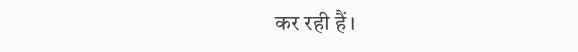कर रही हैं।